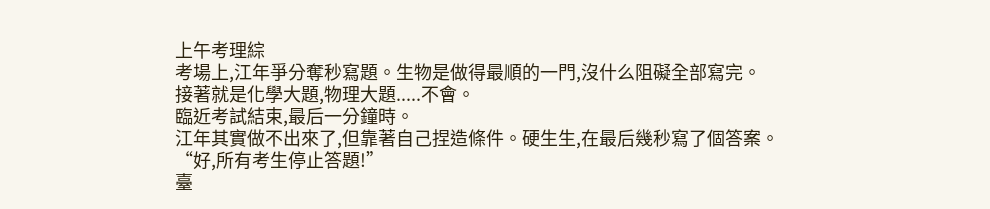上午考理綜
考場上,江年爭分奪秒寫題。生物是做得最順的一門,沒什么阻礙全部寫完。
接著就是化學大題,物理大題.....不會。
臨近考試結束,最后一分鐘時。
江年其實做不出來了,但靠著自己捏造條件。硬生生,在最后幾秒寫了個答案。
“好,所有考生停止答題!”
臺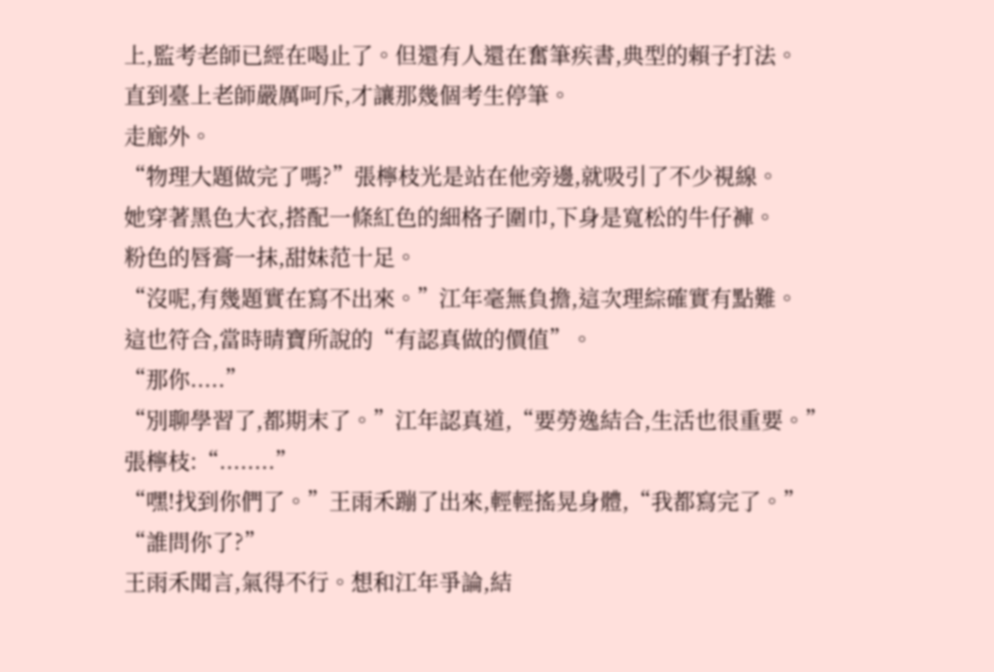上,監考老師已經在喝止了。但還有人還在奮筆疾書,典型的賴子打法。
直到臺上老師嚴厲呵斥,才讓那幾個考生停筆。
走廊外。
“物理大題做完了嗎?”張檸枝光是站在他旁邊,就吸引了不少視線。
她穿著黑色大衣,搭配一條紅色的細格子圍巾,下身是寬松的牛仔褲。
粉色的唇膏一抹,甜妹范十足。
“沒呢,有幾題實在寫不出來。”江年毫無負擔,這次理綜確實有點難。
這也符合,當時晴寶所說的“有認真做的價值”。
“那你.....”
“別聊學習了,都期末了。”江年認真道,“要勞逸結合,生活也很重要。”
張檸枝:“........”
“嘿!找到你們了。”王雨禾蹦了出來,輕輕搖晃身體,“我都寫完了。”
“誰問你了?”
王雨禾聞言,氣得不行。想和江年爭論,結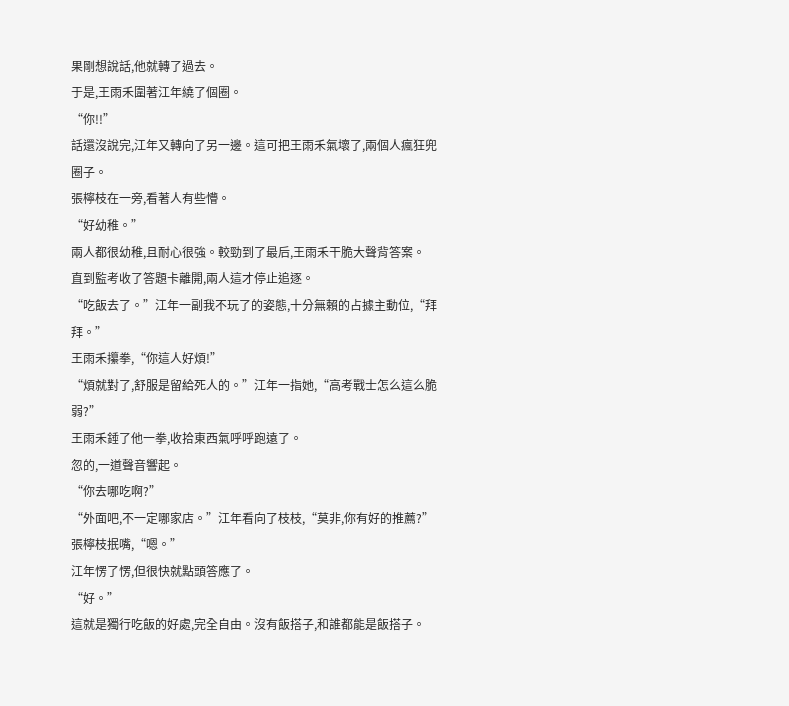果剛想說話,他就轉了過去。
于是,王雨禾圍著江年繞了個圈。
“你!!”
話還沒說完,江年又轉向了另一邊。這可把王雨禾氣壞了,兩個人瘋狂兜圈子。
張檸枝在一旁,看著人有些懵。
“好幼稚。”
兩人都很幼稚,且耐心很強。較勁到了最后,王雨禾干脆大聲背答案。
直到監考收了答題卡離開,兩人這才停止追逐。
“吃飯去了。”江年一副我不玩了的姿態,十分無賴的占據主動位,“拜拜。”
王雨禾攥拳,“你這人好煩!”
“煩就對了,舒服是留給死人的。”江年一指她,“高考戰士怎么這么脆弱?”
王雨禾錘了他一拳,收拾東西氣呼呼跑遠了。
忽的,一道聲音響起。
“你去哪吃啊?”
“外面吧,不一定哪家店。”江年看向了枝枝,“莫非,你有好的推薦?”
張檸枝抿嘴,“嗯。”
江年愣了愣,但很快就點頭答應了。
“好。”
這就是獨行吃飯的好處,完全自由。沒有飯搭子,和誰都能是飯搭子。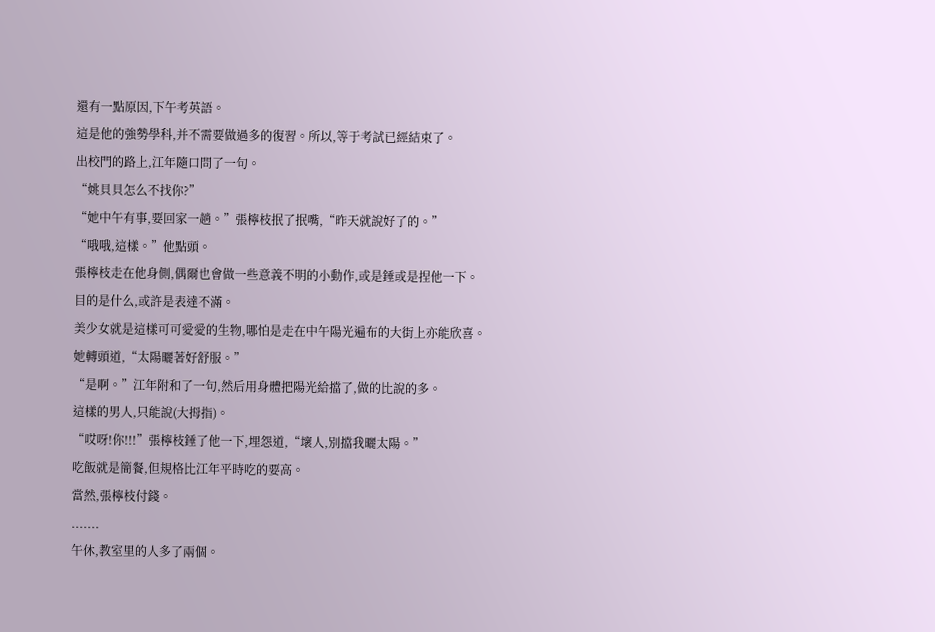還有一點原因,下午考英語。
這是他的強勢學科,并不需要做過多的復習。所以,等于考試已經結束了。
出校門的路上,江年隨口問了一句。
“姚貝貝怎么不找你?”
“她中午有事,要回家一趟。”張檸枝抿了抿嘴,“昨天就說好了的。”
“哦哦,這樣。”他點頭。
張檸枝走在他身側,偶爾也會做一些意義不明的小動作,或是錘或是捏他一下。
目的是什么,或許是表達不滿。
美少女就是這樣可可愛愛的生物,哪怕是走在中午陽光遍布的大街上亦能欣喜。
她轉頭道,“太陽曬著好舒服。”
“是啊。”江年附和了一句,然后用身體把陽光給擋了,做的比說的多。
這樣的男人,只能說(大拇指)。
“哎呀!你!!!”張檸枝錘了他一下,埋怨道,“壞人,別擋我曬太陽。”
吃飯就是簡餐,但規格比江年平時吃的要高。
當然,張檸枝付錢。
.......
午休,教室里的人多了兩個。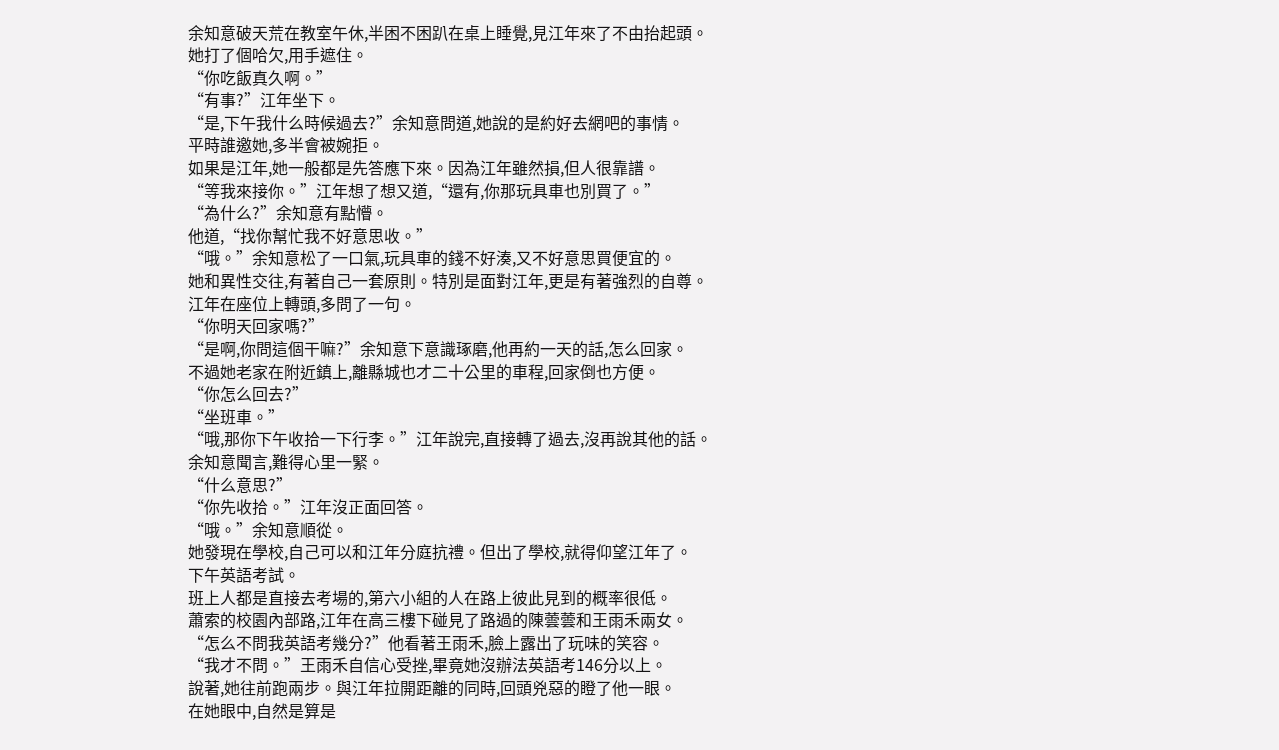余知意破天荒在教室午休,半困不困趴在桌上睡覺,見江年來了不由抬起頭。
她打了個哈欠,用手遮住。
“你吃飯真久啊。”
“有事?”江年坐下。
“是,下午我什么時候過去?”余知意問道,她說的是約好去網吧的事情。
平時誰邀她,多半會被婉拒。
如果是江年,她一般都是先答應下來。因為江年雖然損,但人很靠譜。
“等我來接你。”江年想了想又道,“還有,你那玩具車也別買了。”
“為什么?”余知意有點懵。
他道,“找你幫忙我不好意思收。”
“哦。”余知意松了一口氣,玩具車的錢不好湊,又不好意思買便宜的。
她和異性交往,有著自己一套原則。特別是面對江年,更是有著強烈的自尊。
江年在座位上轉頭,多問了一句。
“你明天回家嗎?”
“是啊,你問這個干嘛?”余知意下意識琢磨,他再約一天的話,怎么回家。
不過她老家在附近鎮上,離縣城也才二十公里的車程,回家倒也方便。
“你怎么回去?”
“坐班車。”
“哦,那你下午收拾一下行李。”江年說完,直接轉了過去,沒再說其他的話。
余知意聞言,難得心里一緊。
“什么意思?”
“你先收拾。”江年沒正面回答。
“哦。”余知意順從。
她發現在學校,自己可以和江年分庭抗禮。但出了學校,就得仰望江年了。
下午英語考試。
班上人都是直接去考場的,第六小組的人在路上彼此見到的概率很低。
蕭索的校園內部路,江年在高三樓下碰見了路過的陳蕓蕓和王雨禾兩女。
“怎么不問我英語考幾分?”他看著王雨禾,臉上露出了玩味的笑容。
“我才不問。”王雨禾自信心受挫,畢竟她沒辦法英語考146分以上。
說著,她往前跑兩步。與江年拉開距離的同時,回頭兇惡的瞪了他一眼。
在她眼中,自然是算是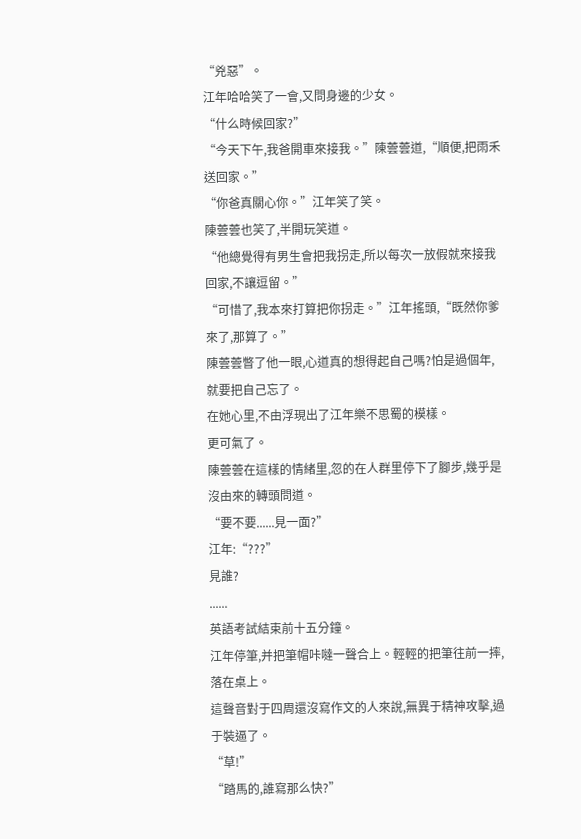“兇惡”。
江年哈哈笑了一會,又問身邊的少女。
“什么時候回家?”
“今天下午,我爸開車來接我。”陳蕓蕓道,“順便,把雨禾送回家。”
“你爸真關心你。”江年笑了笑。
陳蕓蕓也笑了,半開玩笑道。
“他總覺得有男生會把我拐走,所以每次一放假就來接我回家,不讓逗留。”
“可惜了,我本來打算把你拐走。”江年搖頭,“既然你爹來了,那算了。”
陳蕓蕓瞥了他一眼,心道真的想得起自己嗎?怕是過個年,就要把自己忘了。
在她心里,不由浮現出了江年樂不思蜀的模樣。
更可氣了。
陳蕓蕓在這樣的情緒里,忽的在人群里停下了腳步,幾乎是沒由來的轉頭問道。
“要不要......見一面?”
江年:“???”
見誰?
......
英語考試結束前十五分鐘。
江年停筆,并把筆帽咔噠一聲合上。輕輕的把筆往前一摔,落在桌上。
這聲音對于四周還沒寫作文的人來說,無異于精神攻擊,過于裝逼了。
“草!”
“踏馬的,誰寫那么快?”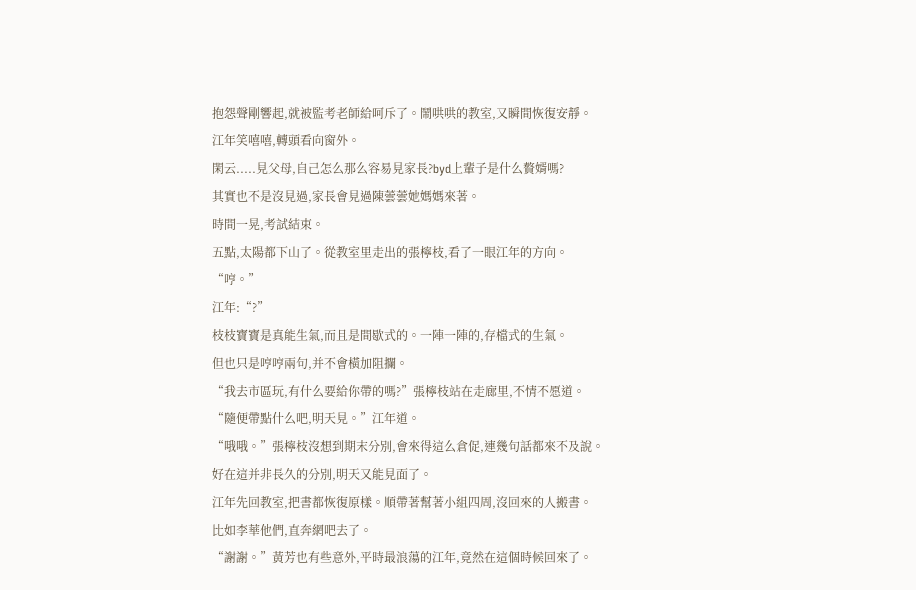抱怨聲剛響起,就被監考老師給呵斥了。鬧哄哄的教室,又瞬間恢復安靜。
江年笑嘻嘻,轉頭看向窗外。
閑云.....見父母,自己怎么那么容易見家長?byd上輩子是什么贅婿嗎?
其實也不是沒見過,家長會見過陳蕓蕓她媽媽來著。
時間一晃,考試結束。
五點,太陽都下山了。從教室里走出的張檸枝,看了一眼江年的方向。
“哼。”
江年:“?”
枝枝寶寶是真能生氣,而且是間歇式的。一陣一陣的,存檔式的生氣。
但也只是哼哼兩句,并不會橫加阻攔。
“我去市區玩,有什么要給你帶的嗎?”張檸枝站在走廊里,不情不愿道。
“隨便帶點什么吧,明天見。”江年道。
“哦哦。”張檸枝沒想到期末分別,會來得這么倉促,連幾句話都來不及說。
好在這并非長久的分別,明天又能見面了。
江年先回教室,把書都恢復原樣。順帶著幫著小組四周,沒回來的人搬書。
比如李華他們,直奔網吧去了。
“謝謝。”黃芳也有些意外,平時最浪蕩的江年,竟然在這個時候回來了。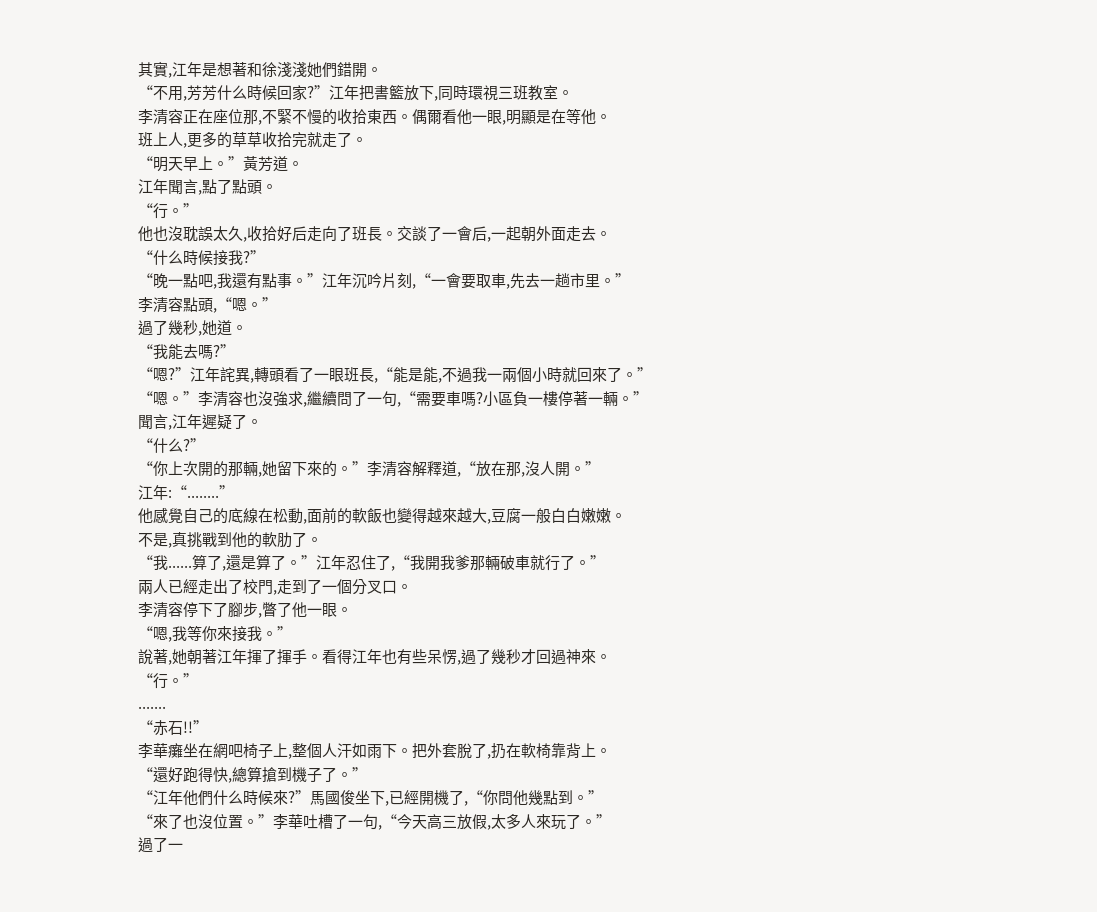其實,江年是想著和徐淺淺她們錯開。
“不用,芳芳什么時候回家?”江年把書籃放下,同時環視三班教室。
李清容正在座位那,不緊不慢的收拾東西。偶爾看他一眼,明顯是在等他。
班上人,更多的草草收拾完就走了。
“明天早上。”黃芳道。
江年聞言,點了點頭。
“行。”
他也沒耽誤太久,收拾好后走向了班長。交談了一會后,一起朝外面走去。
“什么時候接我?”
“晚一點吧,我還有點事。”江年沉吟片刻,“一會要取車,先去一趟市里。”
李清容點頭,“嗯。”
過了幾秒,她道。
“我能去嗎?”
“嗯?”江年詫異,轉頭看了一眼班長,“能是能,不過我一兩個小時就回來了。”
“嗯。”李清容也沒強求,繼續問了一句,“需要車嗎?小區負一樓停著一輛。”
聞言,江年遲疑了。
“什么?”
“你上次開的那輛,她留下來的。”李清容解釋道,“放在那,沒人開。”
江年:“........”
他感覺自己的底線在松動,面前的軟飯也變得越來越大,豆腐一般白白嫩嫩。
不是,真挑戰到他的軟肋了。
“我......算了,還是算了。”江年忍住了,“我開我爹那輛破車就行了。”
兩人已經走出了校門,走到了一個分叉口。
李清容停下了腳步,瞥了他一眼。
“嗯,我等你來接我。”
說著,她朝著江年揮了揮手。看得江年也有些呆愣,過了幾秒才回過神來。
“行。”
.......
“赤石!!”
李華癱坐在網吧椅子上,整個人汗如雨下。把外套脫了,扔在軟椅靠背上。
“還好跑得快,總算搶到機子了。”
“江年他們什么時候來?”馬國俊坐下,已經開機了,“你問他幾點到。”
“來了也沒位置。”李華吐槽了一句,“今天高三放假,太多人來玩了。”
過了一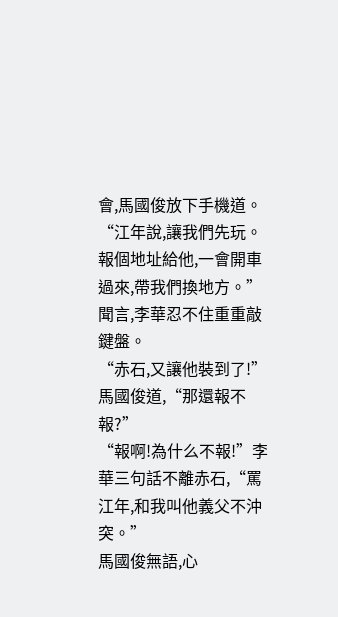會,馬國俊放下手機道。
“江年說,讓我們先玩。報個地址給他,一會開車過來,帶我們換地方。”
聞言,李華忍不住重重敲鍵盤。
“赤石,又讓他裝到了!”
馬國俊道,“那還報不報?”
“報啊!為什么不報!”李華三句話不離赤石,“罵江年,和我叫他義父不沖突。”
馬國俊無語,心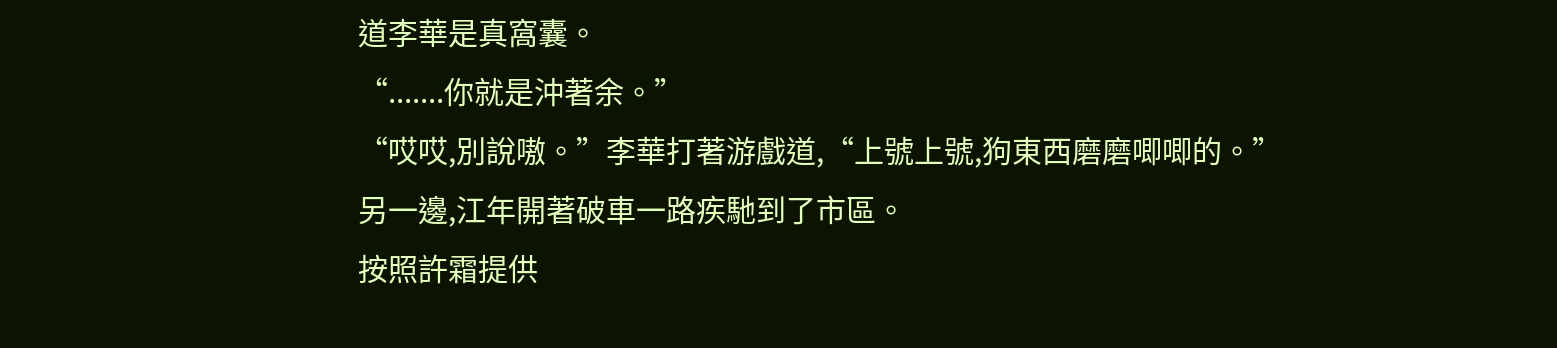道李華是真窩囊。
“.......你就是沖著余。”
“哎哎,別說嗷。”李華打著游戲道,“上號上號,狗東西磨磨唧唧的。”
另一邊,江年開著破車一路疾馳到了市區。
按照許霜提供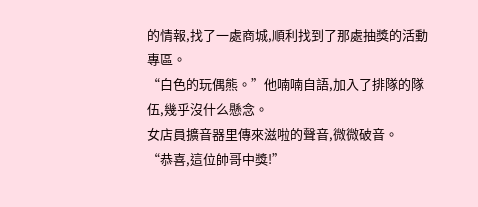的情報,找了一處商城,順利找到了那處抽獎的活動專區。
“白色的玩偶熊。”他喃喃自語,加入了排隊的隊伍,幾乎沒什么懸念。
女店員擴音器里傳來滋啦的聲音,微微破音。
“恭喜,這位帥哥中獎!”